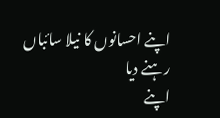اپنے احسانوں کا نیلا سائباں رہنے دیا
اپنے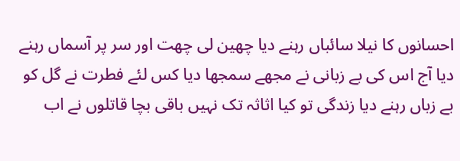احسانوں کا نیلا سائباں رہنے دیا چھین لی چھت اور سر پر آسماں رہنے دیا آج اس کی بے زبانی نے مجھے سمجھا دیا کس لئے فطرت نے گل کو بے زباں رہنے دیا زندگی تو کیا اثاثہ تک نہیں باقی بچا قاتلوں نے اب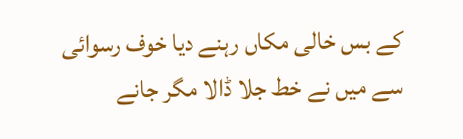کے بس خالی مکاں رہنے دیا خوف رسوائی سے میں نے خط جلا ڈالا مگر جانے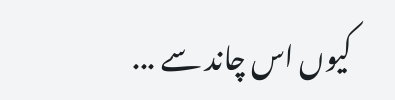کیوں اس چاند سے ...